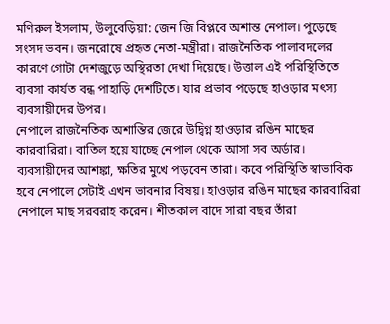মণিরুল ইসলাম, উলুবেড়িয়া: জেন জি বিপ্লবে অশান্ত নেপাল। পুড়েছে সংসদ ভবন। জনরোষে প্রহৃত নেতা-মন্ত্রীরা। রাজনৈতিক পালাবদলের কারণে গোটা দেশজুড়ে অস্থিরতা দেখা দিয়েছে। উত্তাল এই পরিস্থিতিতে ব্যবসা কার্যত বন্ধ পাহাড়ি দেশটিতে। যার প্রভাব পড়েছে হাওড়ার মৎস্য ব্যবসায়ীদের উপর।
নেপালে রাজনৈতিক অশান্তির জেরে উদ্বিগ্ন হাওড়ার রঙিন মাছের কারবারিরা। বাতিল হয়ে যাচ্ছে নেপাল থেকে আসা সব অর্ডার। ব্যবসায়ীদের আশঙ্কা, ক্ষতির মুখে পড়বেন তারা। কবে পরিস্থিতি স্বাভাবিক হবে নেপালে সেটাই এখন ভাবনার বিষয়। হাওড়ার রঙিন মাছের কারবারিরা নেপালে মাছ সরবরাহ করেন। শীতকাল বাদে সারা বছর তাঁরা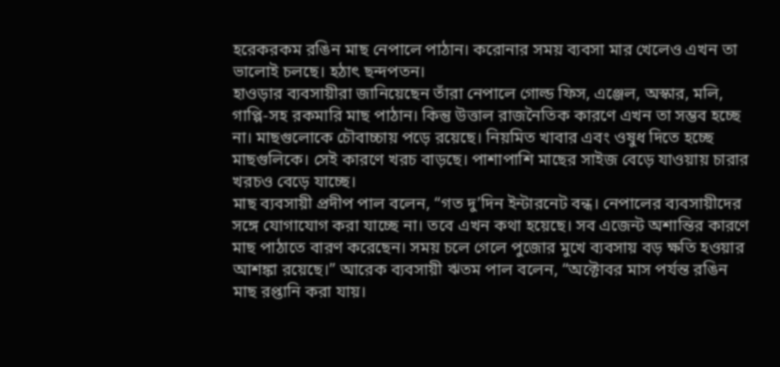হরেকরকম রঙিন মাছ নেপালে পাঠান। করোনার সময় ব্যবসা মার খেলেও এখন তা ভালোই চলছে। হঠাৎ ছন্দপতন।
হাওড়ার ব্যবসায়ীরা জানিয়েছেন তাঁরা নেপালে গোল্ড ফিস, এঞ্জেল, অস্কার, মলি, গাপ্পি-সহ রকমারি মাছ পাঠান। কিন্তু উত্তাল রাজনৈতিক কারণে এখন তা সম্ভব হচ্ছে না। মাছগুলোকে চৌবাচ্চায় পড়ে রয়েছে। নিয়মিত খাবার এবং ওষুধ দিতে হচ্ছে মাছগুলিকে। সেই কারণে খরচ বাড়ছে। পাশাপাশি মাছের সাইজ বেড়ে যাওয়ায় চারার খরচও বেড়ে যাচ্ছে।
মাছ ব্যবসায়ী প্রদীপ পাল বলেন, “গত দু’দিন ইন্টারনেট বন্ধ। নেপালের ব্যবসায়ীদের সঙ্গে যোগাযোগ করা যাচ্ছে না। তবে এখন কথা হয়েছে। সব এজেন্ট অশান্তির কারণে মাছ পাঠাতে বারণ করেছেন। সময় চলে গেলে পুজোর মুখে ব্যবসায় বড় ক্ষতি হওয়ার আশঙ্কা রয়েছে।” আরেক ব্যবসায়ী ঋতম পাল বলেন, “অক্টোবর মাস পর্যন্ত রঙিন মাছ রপ্তানি করা যায়।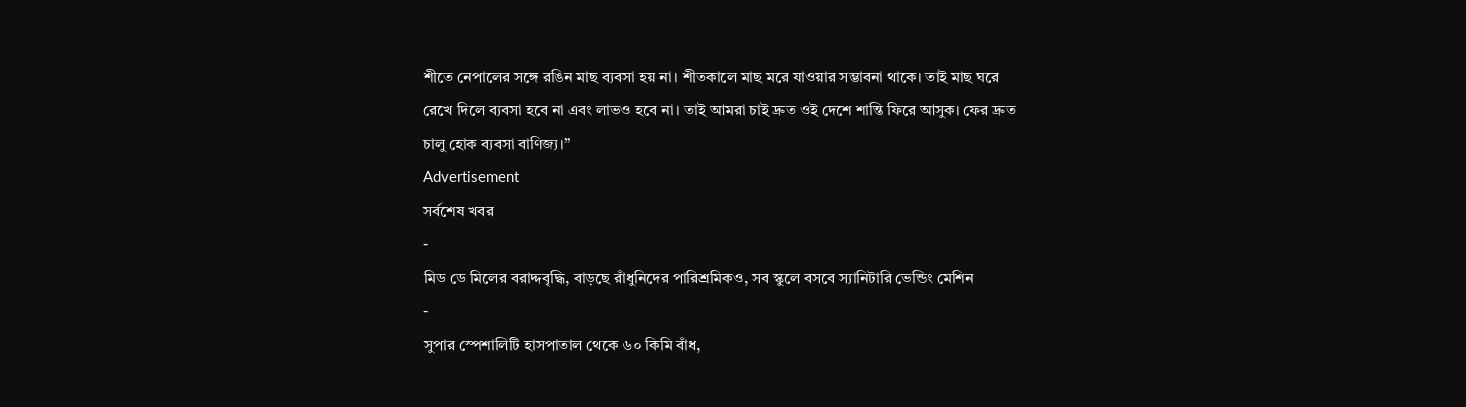শীতে নেপালের সঙ্গে রঙিন মাছ ব্যবসা হয় না। শীতকালে মাছ মরে যাওয়ার সম্ভাবনা থাকে। তাই মাছ ঘরে রেখে দিলে ব্যবসা হবে না এবং লাভও হবে না। তাই আমরা চাই দ্রুত ওই দেশে শান্তি ফিরে আসুক। ফের দ্রুত চালু হোক ব্যবসা বাণিজ্য।”
Advertisement
সর্বশেষ খবর
-
মিড ডে মিলের বরাদ্দবৃদ্ধি, বাড়ছে রাঁধুনিদের পারিশ্রমিকও, সব স্কুলে বসবে স্যানিটারি ভেন্ডিং মেশিন
-
সুপার স্পেশালিটি হাসপাতাল থেকে ৬০ কিমি বাঁধ,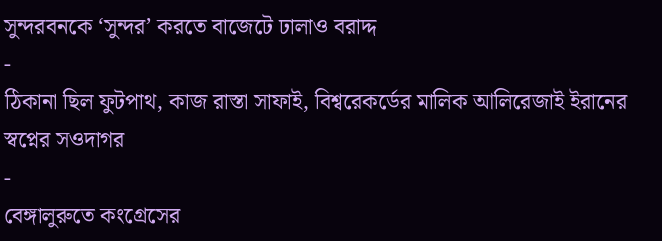সুন্দরবনকে ‘সুন্দর’ করতে বাজেটে ঢালাও বরাদ্দ
-
ঠিকানা ছিল ফুটপাথ, কাজ রাস্তা সাফাই, বিশ্বরেকর্ডের মালিক আলিরেজাই ইরানের স্বপ্নের সওদাগর
-
বেঙ্গালুরুতে কংগ্রেসের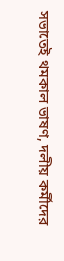সভাতেই থমকাল ভাষণ, দলীয় কর্মীদের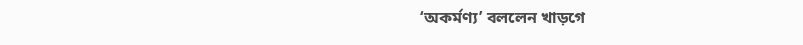‘অকর্মণ্য’ বললেন খাড়গে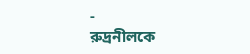-
রুদ্রনীলকে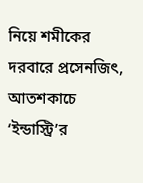নিয়ে শমীকের দরবারে প্রসেনজিৎ, আতশকাচে ‘ইন্ডাস্ট্রি’র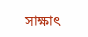সাক্ষাৎ